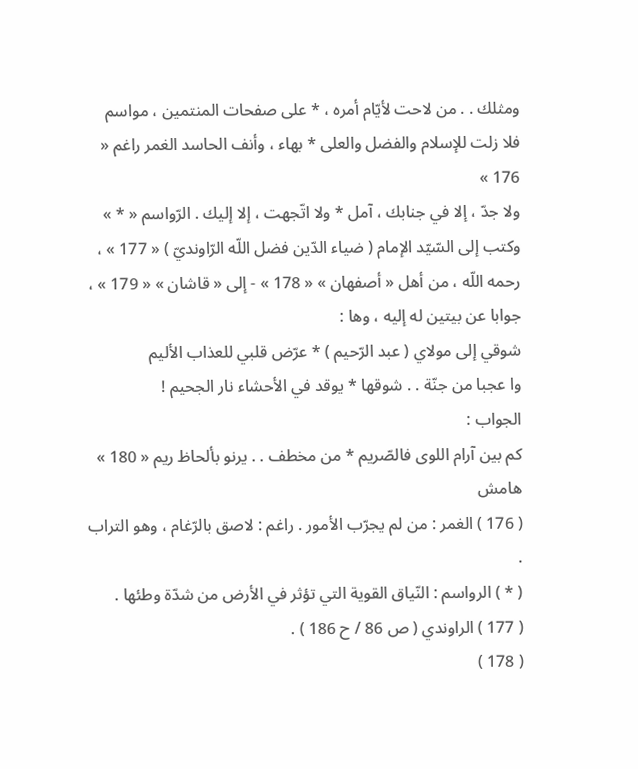ومثلك . . من لاحت لأيّام أمره ، * على صفحات المنتمين ، مواسم
فلا زلت للإسلام والفضل والعلى * بهاء ، وأنف الحاسد الغمر راغم « 176 »
ولا جدّ ، إلا في جنابك ، آمل * ولا اتّجهت ، إلا إليك . الرّواسم « * »
وكتب إلى السّيّد الإمام ( ضياء الدّين فضل اللّه الرّاونديّ ) « 177 » ، رحمه اللّه ، من أهل « أصفهان » « 178 » - إلى « قاشان » « 179 » ، جوابا عن بيتين له إليه ، وها :
شوقي إلى مولاي ( عبد الرّحيم ) * عرّض قلبي للعذاب الأليم
وا عجبا من جنّة . . شوقها * يوقد في الأحشاء نار الجحيم !
الجواب :
كم بين آرام اللوى فالصّريم * من مخطف . . يرنو بألحاظ ريم « 180 »
هامش
( 176 ) الغمر : من لم يجرّب الأمور . راغم : لاصق بالرّغام ، وهو التراب .
( * ) الرواسم : النّياق القوية التي تؤثر في الأرض من شدّة وطئها .
( 177 ) الراوندي ( ص 86 / ح 186 ) .
( 178 )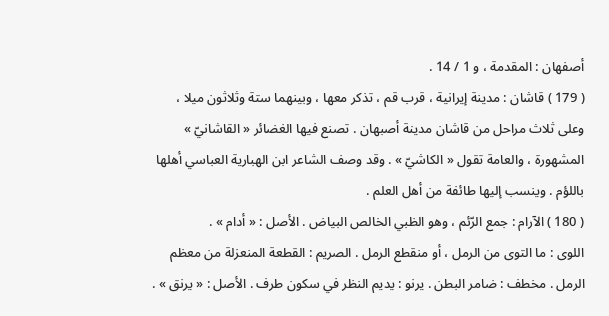أصفهان : المقدمة ، و 1 / 14 .
( 179 ) قاشان : مدينة إيرانية ، قرب قم ، تذكر معها ، وبينهما ستة وثلاثون ميلا ، وعلى ثلاث مراحل من قاشان مدينة أصبهان . تصنع فيها الغضائر « القاشانيّ » المشهورة ، والعامة تقول « الكاشيّ » . وقد وصف الشاعر ابن الهبارية العباسي أهلها باللؤم . وينسب إليها طائفة من أهل العلم .
( 180 ) الآرام : جمع الرّئم ، وهو الظبي الخالص البياض . الأصل : « أدام » .
اللوى : ما التوى من الرمل ، أو منقطع الرمل . الصريم : القطعة المنعزلة من معظم الرمل . مخطف : ضامر البطن . يرنو : يديم النظر في سكون طرف . الأصل : « يرنق » .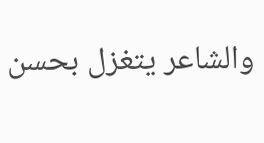والشاعر يتغزل بحسن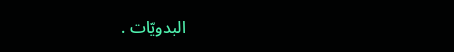البدويّات .